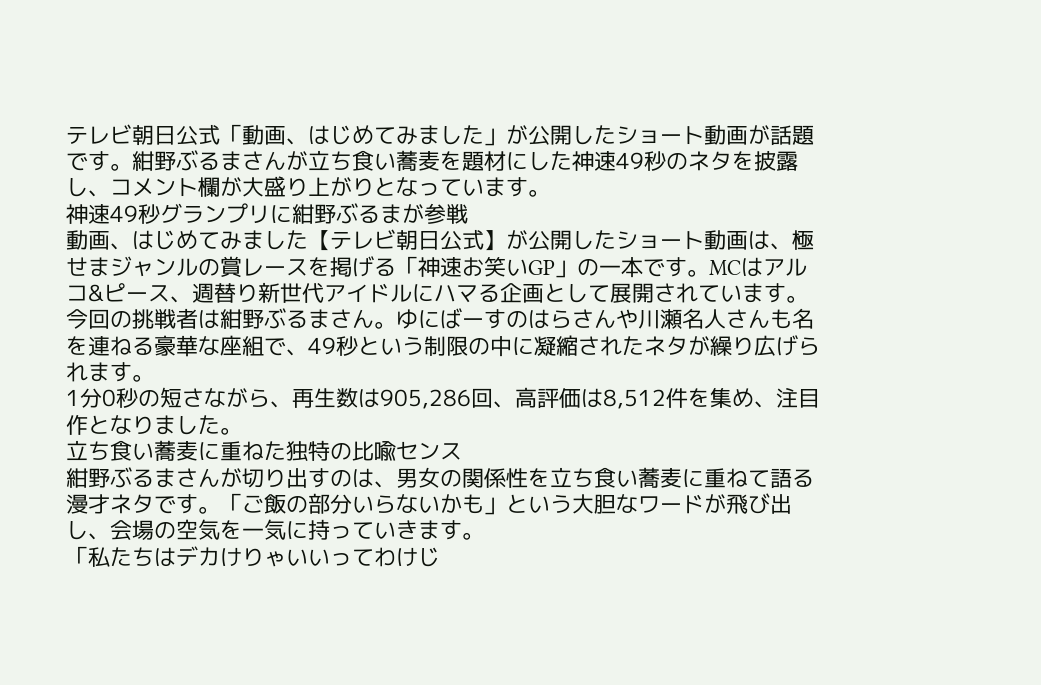テレビ朝日公式「動画、はじめてみました」が公開したショート動画が話題です。紺野ぶるまさんが立ち食い蕎麦を題材にした神速49秒のネタを披露し、コメント欄が大盛り上がりとなっています。
神速49秒グランプリに紺野ぶるまが参戦
動画、はじめてみました【テレビ朝日公式】が公開したショート動画は、極せまジャンルの賞レースを掲げる「神速お笑いGP」の一本です。MCはアルコ&ピース、週替り新世代アイドルにハマる企画として展開されています。
今回の挑戦者は紺野ぶるまさん。ゆにばーすのはらさんや川瀬名人さんも名を連ねる豪華な座組で、49秒という制限の中に凝縮されたネタが繰り広げられます。
1分0秒の短さながら、再生数は905,286回、高評価は8,512件を集め、注目作となりました。
立ち食い蕎麦に重ねた独特の比喩センス
紺野ぶるまさんが切り出すのは、男女の関係性を立ち食い蕎麦に重ねて語る漫才ネタです。「ご飯の部分いらないかも」という大胆なワードが飛び出し、会場の空気を一気に持っていきます。
「私たちはデカけりゃいいってわけじ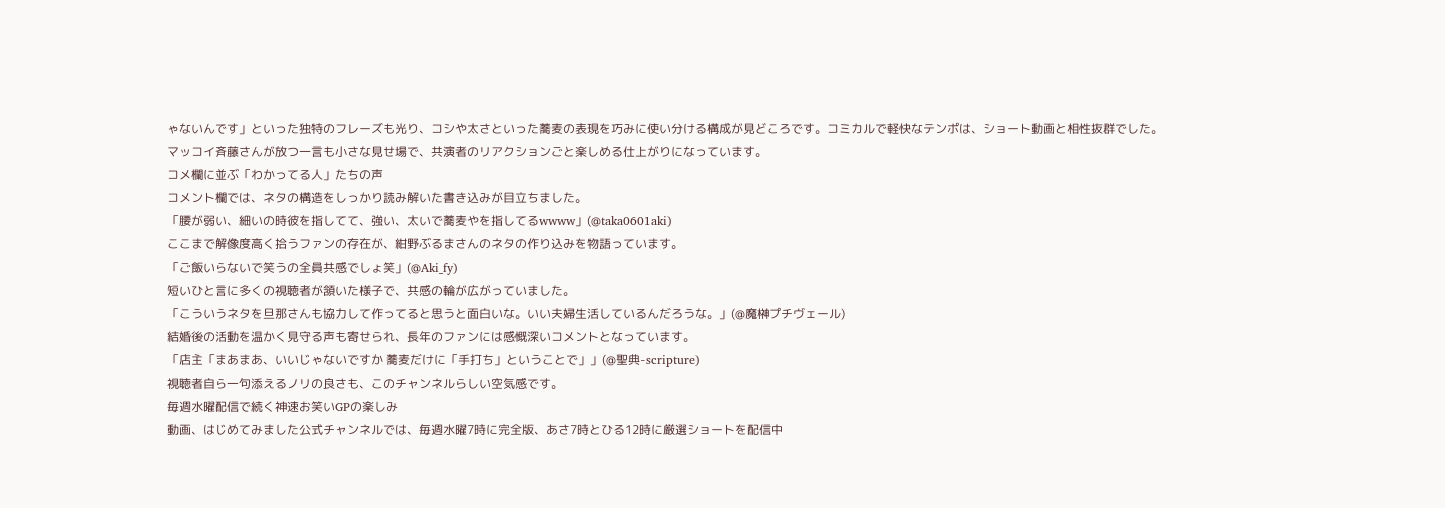ゃないんです」といった独特のフレーズも光り、コシや太さといった蕎麦の表現を巧みに使い分ける構成が見どころです。コミカルで軽快なテンポは、ショート動画と相性抜群でした。
マッコイ斉藤さんが放つ一言も小さな見せ場で、共演者のリアクションごと楽しめる仕上がりになっています。
コメ欄に並ぶ「わかってる人」たちの声
コメント欄では、ネタの構造をしっかり読み解いた書き込みが目立ちました。
「腰が弱い、細いの時彼を指してて、強い、太いで蕎麦やを指してるwwww」(@taka0601aki)
ここまで解像度高く拾うファンの存在が、紺野ぶるまさんのネタの作り込みを物語っています。
「ご飯いらないで笑うの全員共感でしょ笑」(@Aki_fy)
短いひと言に多くの視聴者が頷いた様子で、共感の輪が広がっていました。
「こういうネタを旦那さんも協力して作ってると思うと面白いな。いい夫婦生活しているんだろうな。」(@魔榊プチヴェール)
結婚後の活動を温かく見守る声も寄せられ、長年のファンには感慨深いコメントとなっています。
「店主「まあまあ、いいじゃないですか 蕎麦だけに「手打ち」ということで」」(@聖典-scripture)
視聴者自ら一句添えるノリの良さも、このチャンネルらしい空気感です。
毎週水曜配信で続く神速お笑いGPの楽しみ
動画、はじめてみました公式チャンネルでは、毎週水曜7時に完全版、あさ7時とひる12時に厳選ショートを配信中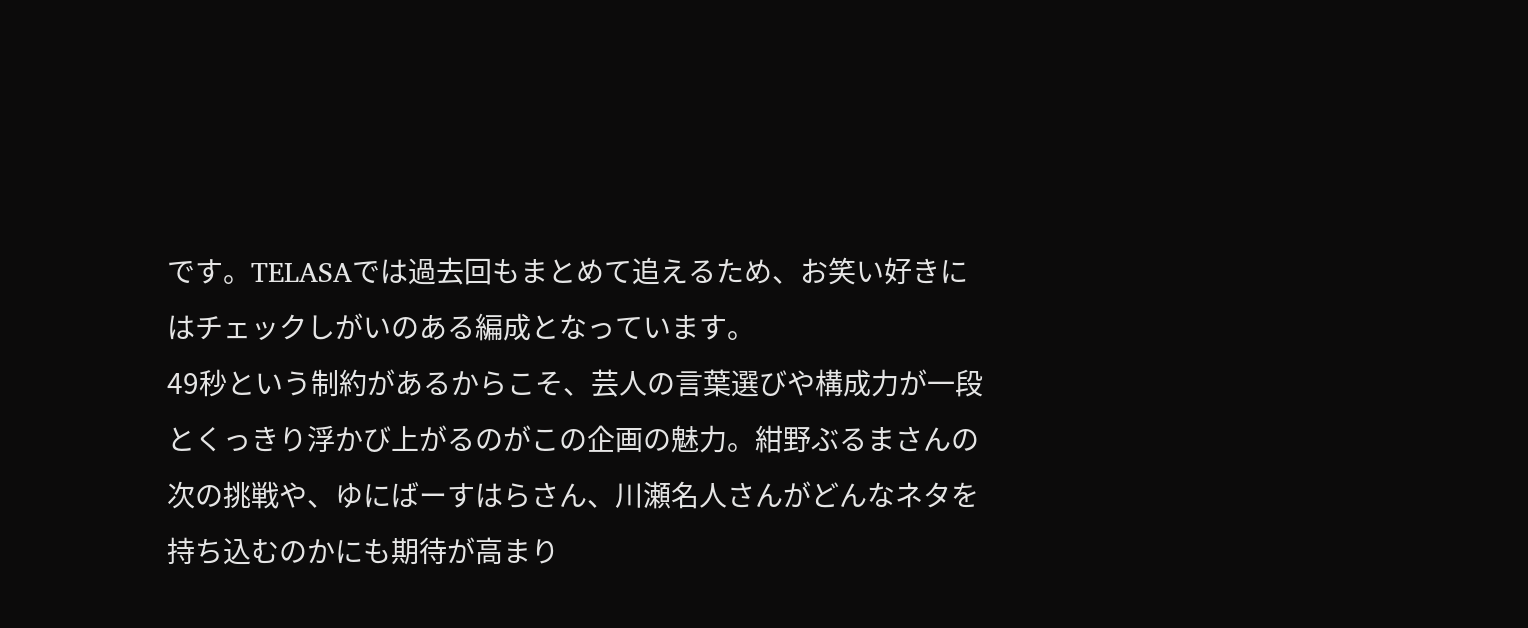です。TELASAでは過去回もまとめて追えるため、お笑い好きにはチェックしがいのある編成となっています。
49秒という制約があるからこそ、芸人の言葉選びや構成力が一段とくっきり浮かび上がるのがこの企画の魅力。紺野ぶるまさんの次の挑戦や、ゆにばーすはらさん、川瀬名人さんがどんなネタを持ち込むのかにも期待が高まり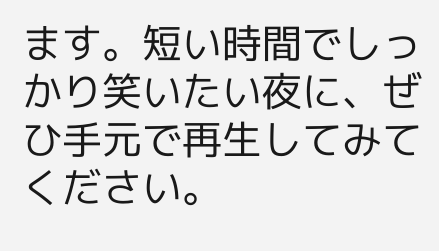ます。短い時間でしっかり笑いたい夜に、ぜひ手元で再生してみてください。